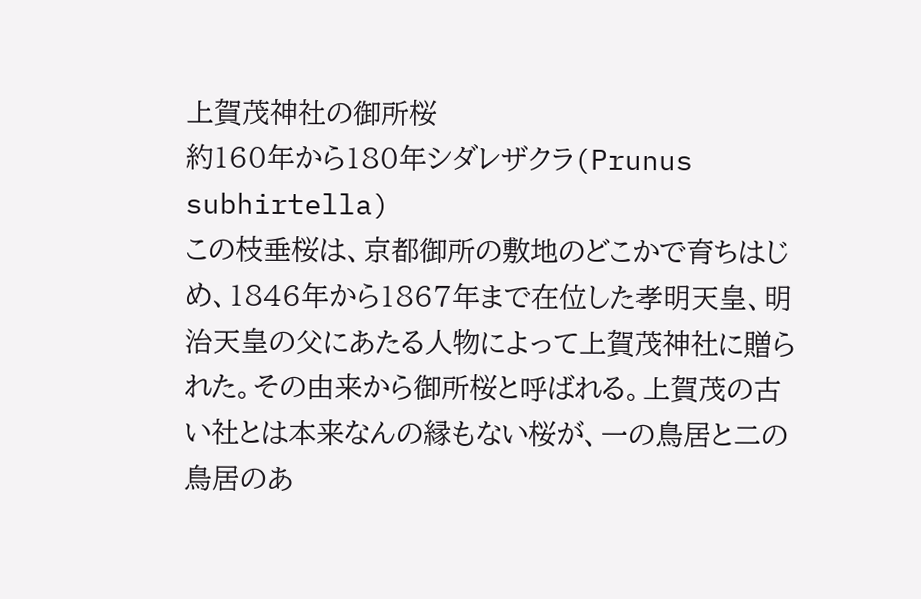上賀茂神社の御所桜
約160年から180年シダレザクラ(Prunus subhirtella)
この枝垂桜は、京都御所の敷地のどこかで育ちはじめ、1846年から1867年まで在位した孝明天皇、明治天皇の父にあたる人物によって上賀茂神社に贈られた。その由来から御所桜と呼ばれる。上賀茂の古い社とは本来なんの縁もない桜が、一の鳥居と二の鳥居のあ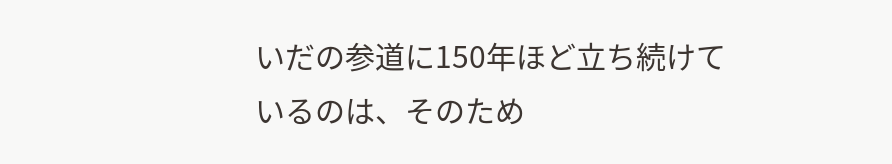いだの参道に150年ほど立ち続けているのは、そのため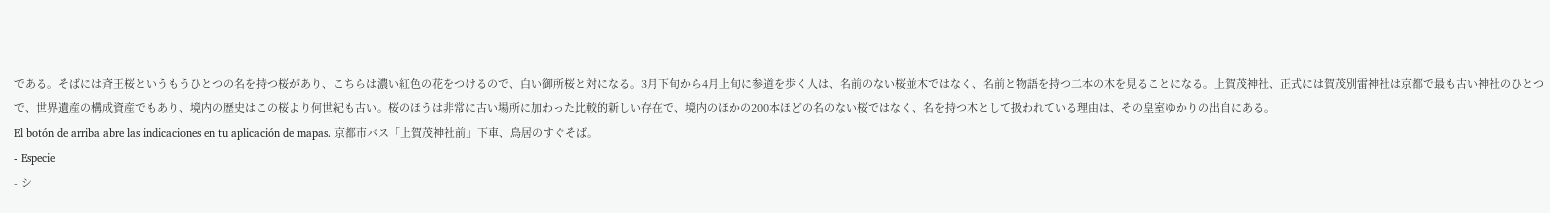である。そばには斉王桜というもうひとつの名を持つ桜があり、こちらは濃い紅色の花をつけるので、白い御所桜と対になる。3月下旬から4月上旬に参道を歩く人は、名前のない桜並木ではなく、名前と物語を持つ二本の木を見ることになる。上賀茂神社、正式には賀茂別雷神社は京都で最も古い神社のひとつで、世界遺産の構成資産でもあり、境内の歴史はこの桜より何世紀も古い。桜のほうは非常に古い場所に加わった比較的新しい存在で、境内のほかの200本ほどの名のない桜ではなく、名を持つ木として扱われている理由は、その皇室ゆかりの出自にある。
El botón de arriba abre las indicaciones en tu aplicación de mapas. 京都市バス「上賀茂神社前」下車、鳥居のすぐそば。
- Especie
- シ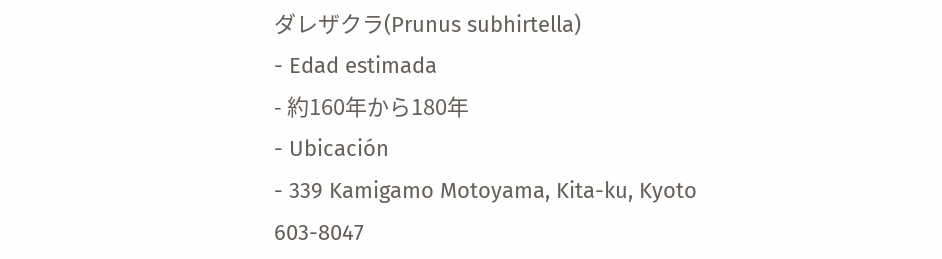ダレザクラ(Prunus subhirtella)
- Edad estimada
- 約160年から180年
- Ubicación
- 339 Kamigamo Motoyama, Kita-ku, Kyoto 603-8047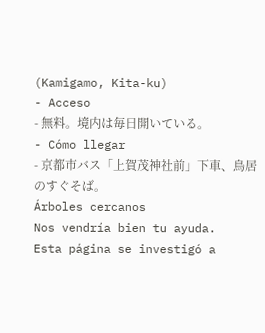(Kamigamo, Kita-ku)
- Acceso
- 無料。境内は毎日開いている。
- Cómo llegar
- 京都市バス「上賀茂神社前」下車、鳥居のすぐそば。
Árboles cercanos
Nos vendría bien tu ayuda.
Esta página se investigó a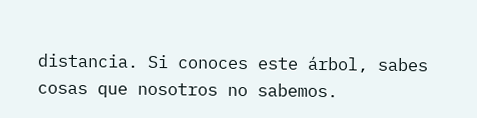distancia. Si conoces este árbol, sabes cosas que nosotros no sabemos.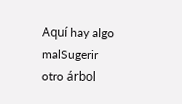Aquí hay algo malSugerir otro árbol